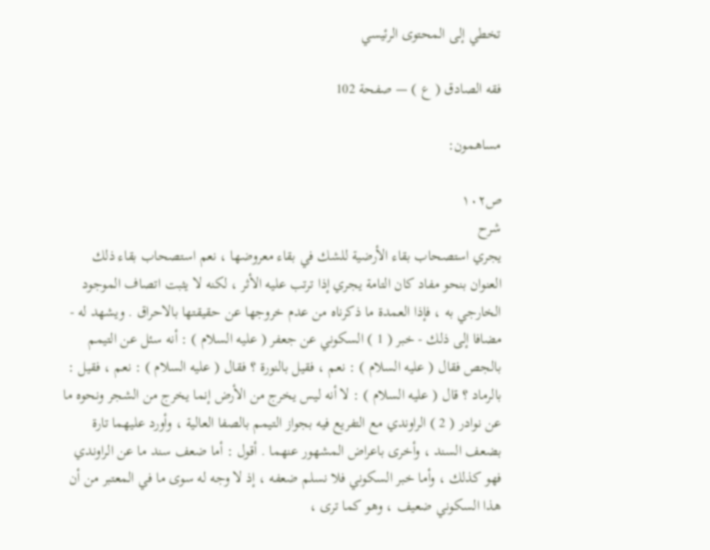تخطي إلى المحتوى الرئيسي

فقه الصادق ( ع ) — صفحة 102

مساهمون:

ص١٠٢
شرح
يجري استصحاب بقاء الأرضية للشك في بقاء معروضها ، نعم استصحاب بقاء ذلك العنوان بنحو مفاد كان التامة يجري إذا ترتب عليه الأثر ، لكنه لا يثبت اتصاف الموجود الخارجي به ، فإذا العمدة ما ذكرناه من عدم خروجها عن حقيقتها بالاحراق . ويشهد له - مضافا إلى ذلك - خبر ( 1 ) السكوني عن جعفر ( عليه السلام ) : أنه سئل عن التيمم بالجص فقال ( عليه السلام ) : نعم ، فقيل بالنورة ؟ فقال ( عليه السلام ) : نعم ، فقيل : بالرماد ؟ قال ( عليه السلام ) : لا أنه ليس يخرج من الأرض إنما يخرج من الشجر ونحوه ما عن نوادر ( 2 ) الراوندي مع التفريع فيه بجواز التيمم بالصفا العالية ، وأورد عليهما تارة بضعف السند ، وأخرى باعراض المشهور عنهما . أقول : أما ضعف سند ما عن الراوندي فهو كذلك ، وأما خبر السكوني فلا نسلم ضعفه ، إذ لا وجه له سوى ما في المعتبر من أن هذا السكوني ضعيف ، وهو كما ترى ،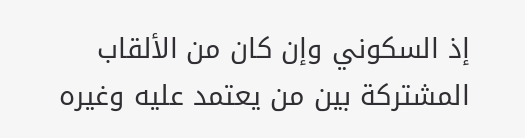إذ السكوني وإن كان من الألقاب المشتركة بين من يعتمد عليه وغيره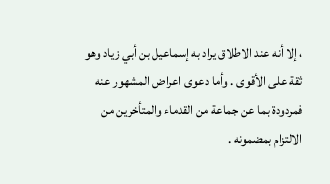، إلا أنه عند الاطلاق يراد به إسماعيل بن أبي زياد وهو ثقة على الأقوى . وأما دعوى اعراض المشهور عنه فمردودة بما عن جماعة من القدماء والمتأخرين من الالتزام بمضمونه .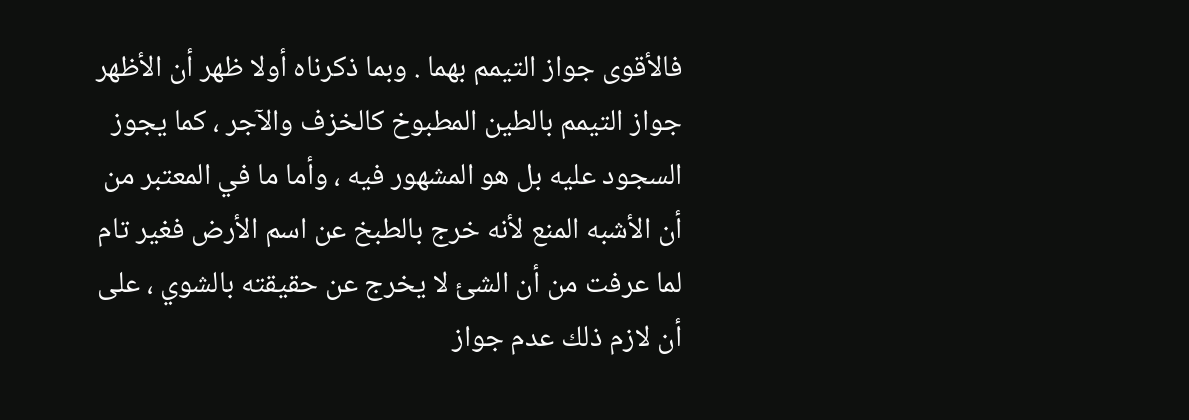فالأقوى جواز التيمم بهما . وبما ذكرناه أولا ظهر أن الأظهر جواز التيمم بالطين المطبوخ كالخزف والآجر ، كما يجوز السجود عليه بل هو المشهور فيه ، وأما ما في المعتبر من أن الأشبه المنع لأنه خرج بالطبخ عن اسم الأرض فغير تام لما عرفت من أن الشئ لا يخرج عن حقيقته بالشوي ، على أن لازم ذلك عدم جواز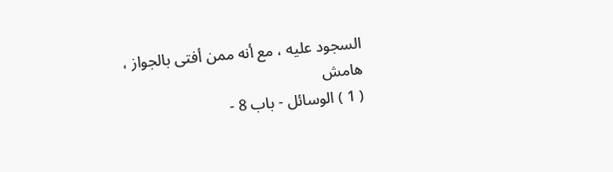السجود عليه ، مع أنه ممن أفتى بالجواز ،
هامش
( 1 ) الوسائل - باب 8 -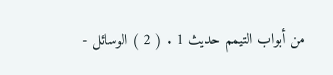من أبواب التيمم حديث 1 . ( 2 ) الوسائل -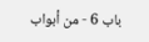باب 6 - من أبواب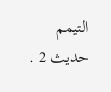التيمم حديث 2 .